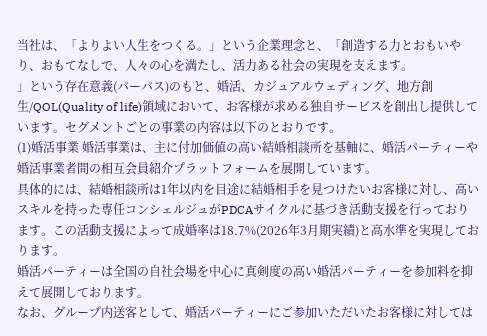当社は、「よりよい人生をつくる。」という企業理念と、「創造する力とおもいやり、おもてなしで、人々の心を満たし、活力ある社会の実現を支えます。
」という存在意義(パーパス)のもと、婚活、カジュアルウェディング、地方創生/QOL(Quality of life)領域において、お客様が求める独自サービスを創出し提供しています。セグメントごとの事業の内容は以下のとおりです。
(1)婚活事業 婚活事業は、主に付加価値の高い結婚相談所を基軸に、婚活パーティーや婚活事業者間の相互会員紹介プラットフォームを展開しています。
具体的には、結婚相談所は1年以内を目途に結婚相手を見つけたいお客様に対し、高いスキルを持った専任コンシェルジュがPDCAサイクルに基づき活動支援を行っております。この活動支援によって成婚率は18.7%(2026年3月期実績)と高水準を実現しております。
婚活パーティーは全国の自社会場を中心に真剣度の高い婚活パーティーを参加料を抑えて展開しております。
なお、グループ内送客として、婚活パーティーにご参加いただいたお客様に対しては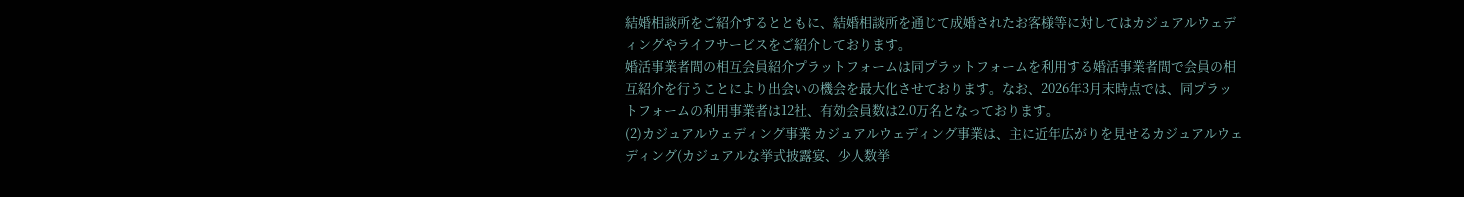結婚相談所をご紹介するとともに、結婚相談所を通じて成婚されたお客様等に対してはカジュアルウェディングやライフサービスをご紹介しております。
婚活事業者間の相互会員紹介プラットフォームは同プラットフォームを利用する婚活事業者間で会員の相互紹介を行うことにより出会いの機会を最大化させております。なお、2026年3月末時点では、同プラットフォームの利用事業者は12社、有効会員数は2.0万名となっております。
(2)カジュアルウェディング事業 カジュアルウェディング事業は、主に近年広がりを見せるカジュアルウェディング(カジュアルな挙式披露宴、少人数挙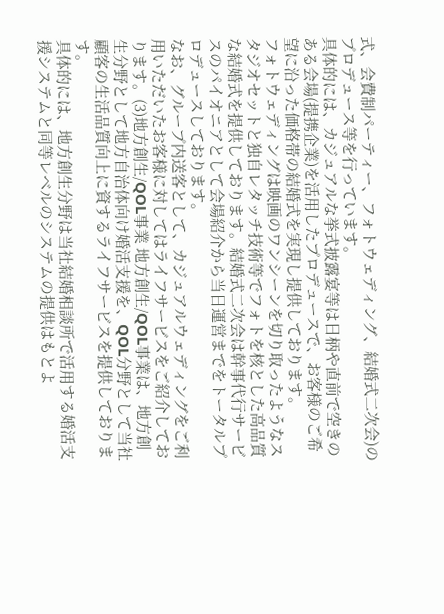式、会費制パーティー、フォトウェディング、結婚式二次会)のプロデュース等を行っています。
具体的には、カジュアルな挙式披露宴等は日柄や直前で空きのある会場(提携企業)を活用したプロデュースで、お客様のご希望に沿った価格帯の結婚式を実現し提供しております。
フォトウェディングは映画のワンシーンを切り取ったようなスタジオセットと独自レタッチ技術等でフォトを核とした高品質な結婚式を提供しております。結婚式二次会は幹事代行サービスのパイオニアとして会場紹介から当日運営までをトータルプロデュースしております。
なお、グループ内送客として、カジュアルウェディングをご利用いただいたお客様に対してはライフサービスをご紹介しております。(3)地方創生/QOL事業 地方創生/QOL事業は、地方創生分野として地方自治体向け婚活支援を、QOL分野として当社顧客の生活品質向上に資するライフサービスを提供しております。
具体的には、地方創生分野は当社結婚相談所で活用する婚活支援システムと同等レベルのシステムの提供はもとよ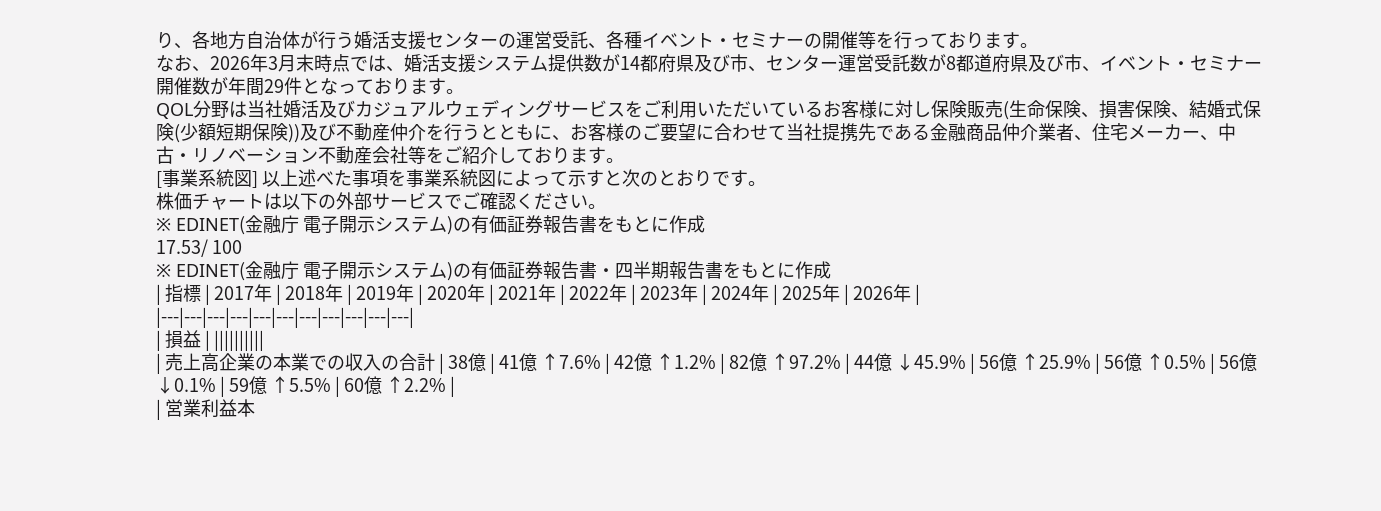り、各地方自治体が行う婚活支援センターの運営受託、各種イベント・セミナーの開催等を行っております。
なお、2026年3月末時点では、婚活支援システム提供数が14都府県及び市、センター運営受託数が8都道府県及び市、イベント・セミナー開催数が年間29件となっております。
QOL分野は当社婚活及びカジュアルウェディングサービスをご利用いただいているお客様に対し保険販売(生命保険、損害保険、結婚式保険(少額短期保険))及び不動産仲介を行うとともに、お客様のご要望に合わせて当社提携先である金融商品仲介業者、住宅メーカー、中古・リノベーション不動産会社等をご紹介しております。
[事業系統図] 以上述べた事項を事業系統図によって示すと次のとおりです。
株価チャートは以下の外部サービスでご確認ください。
※ EDINET(金融庁 電子開示システム)の有価証券報告書をもとに作成
17.53/ 100
※ EDINET(金融庁 電子開示システム)の有価証券報告書・四半期報告書をもとに作成
| 指標 | 2017年 | 2018年 | 2019年 | 2020年 | 2021年 | 2022年 | 2023年 | 2024年 | 2025年 | 2026年 |
|---|---|---|---|---|---|---|---|---|---|---|
| 損益 | ||||||||||
| 売上高企業の本業での収入の合計 | 38億 | 41億 ↑7.6% | 42億 ↑1.2% | 82億 ↑97.2% | 44億 ↓45.9% | 56億 ↑25.9% | 56億 ↑0.5% | 56億 ↓0.1% | 59億 ↑5.5% | 60億 ↑2.2% |
| 営業利益本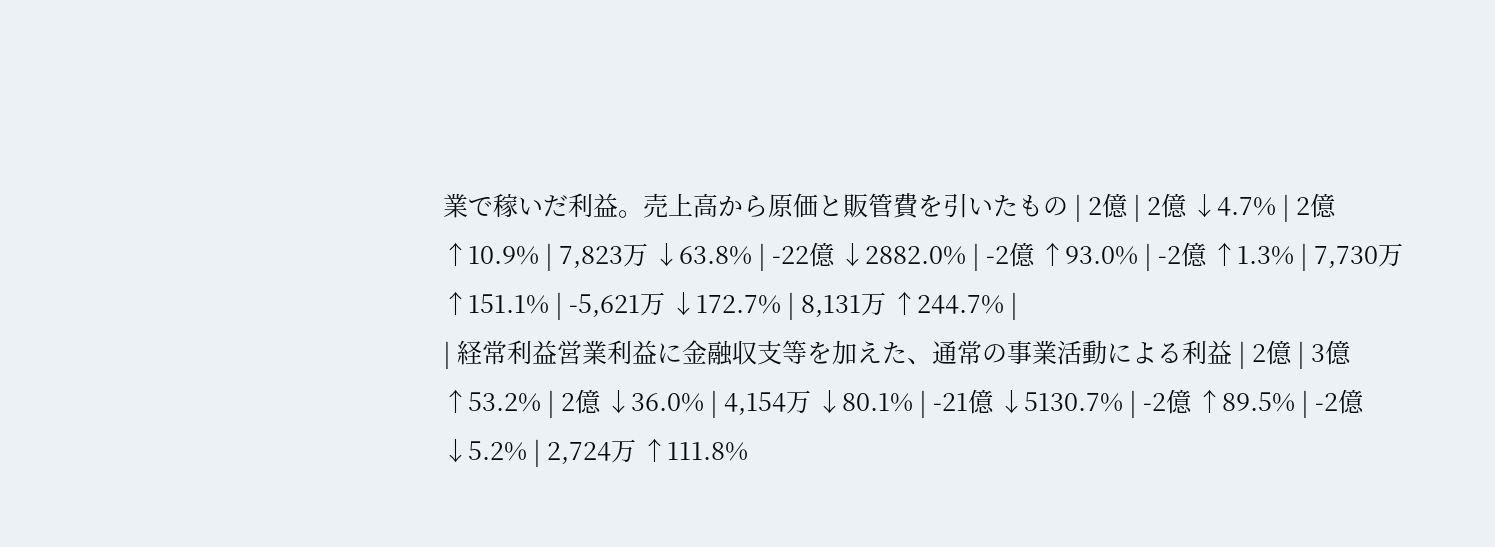業で稼いだ利益。売上高から原価と販管費を引いたもの | 2億 | 2億 ↓4.7% | 2億 ↑10.9% | 7,823万 ↓63.8% | -22億 ↓2882.0% | -2億 ↑93.0% | -2億 ↑1.3% | 7,730万 ↑151.1% | -5,621万 ↓172.7% | 8,131万 ↑244.7% |
| 経常利益営業利益に金融収支等を加えた、通常の事業活動による利益 | 2億 | 3億 ↑53.2% | 2億 ↓36.0% | 4,154万 ↓80.1% | -21億 ↓5130.7% | -2億 ↑89.5% | -2億 ↓5.2% | 2,724万 ↑111.8%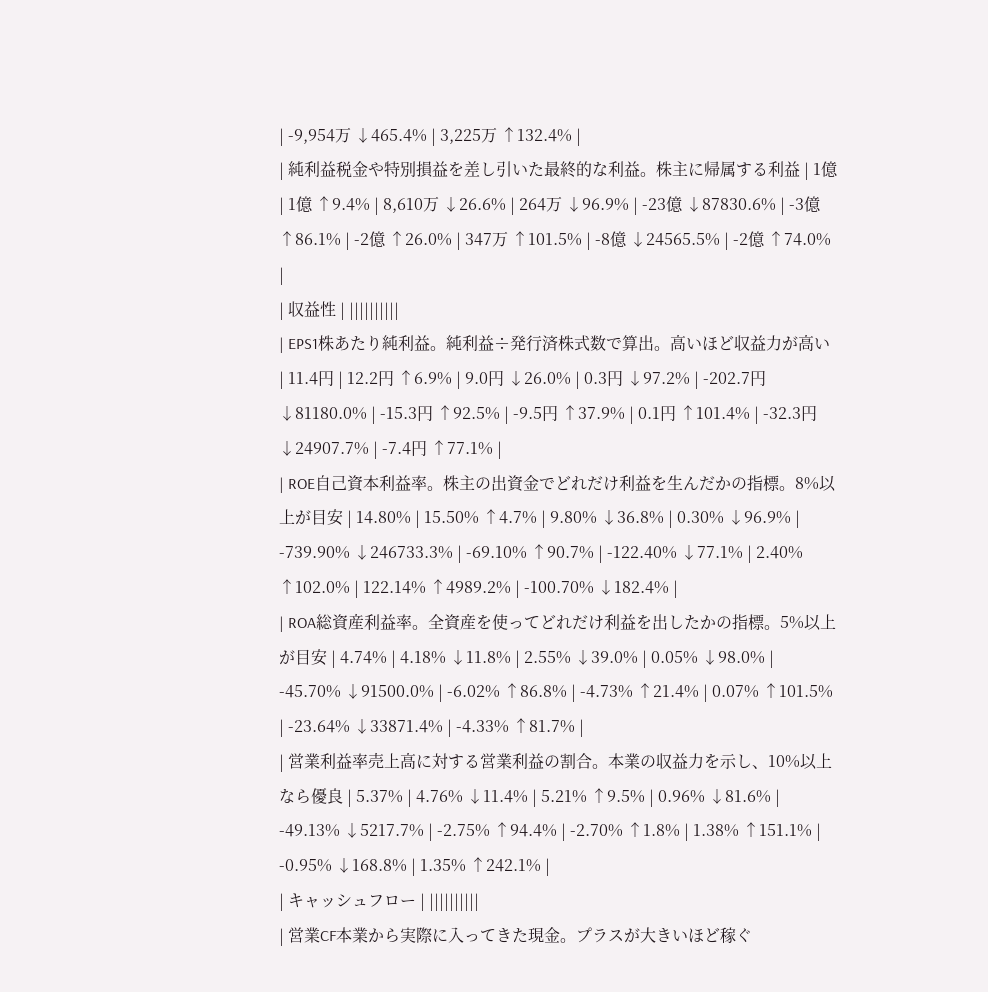| -9,954万 ↓465.4% | 3,225万 ↑132.4% |
| 純利益税金や特別損益を差し引いた最終的な利益。株主に帰属する利益 | 1億 | 1億 ↑9.4% | 8,610万 ↓26.6% | 264万 ↓96.9% | -23億 ↓87830.6% | -3億 ↑86.1% | -2億 ↑26.0% | 347万 ↑101.5% | -8億 ↓24565.5% | -2億 ↑74.0% |
| 収益性 | ||||||||||
| EPS1株あたり純利益。純利益÷発行済株式数で算出。高いほど収益力が高い | 11.4円 | 12.2円 ↑6.9% | 9.0円 ↓26.0% | 0.3円 ↓97.2% | -202.7円 ↓81180.0% | -15.3円 ↑92.5% | -9.5円 ↑37.9% | 0.1円 ↑101.4% | -32.3円 ↓24907.7% | -7.4円 ↑77.1% |
| ROE自己資本利益率。株主の出資金でどれだけ利益を生んだかの指標。8%以上が目安 | 14.80% | 15.50% ↑4.7% | 9.80% ↓36.8% | 0.30% ↓96.9% | -739.90% ↓246733.3% | -69.10% ↑90.7% | -122.40% ↓77.1% | 2.40% ↑102.0% | 122.14% ↑4989.2% | -100.70% ↓182.4% |
| ROA総資産利益率。全資産を使ってどれだけ利益を出したかの指標。5%以上が目安 | 4.74% | 4.18% ↓11.8% | 2.55% ↓39.0% | 0.05% ↓98.0% | -45.70% ↓91500.0% | -6.02% ↑86.8% | -4.73% ↑21.4% | 0.07% ↑101.5% | -23.64% ↓33871.4% | -4.33% ↑81.7% |
| 営業利益率売上高に対する営業利益の割合。本業の収益力を示し、10%以上なら優良 | 5.37% | 4.76% ↓11.4% | 5.21% ↑9.5% | 0.96% ↓81.6% | -49.13% ↓5217.7% | -2.75% ↑94.4% | -2.70% ↑1.8% | 1.38% ↑151.1% | -0.95% ↓168.8% | 1.35% ↑242.1% |
| キャッシュフロー | ||||||||||
| 営業CF本業から実際に入ってきた現金。プラスが大きいほど稼ぐ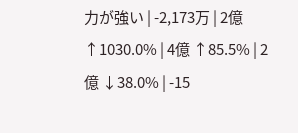力が強い | -2,173万 | 2億 ↑1030.0% | 4億 ↑85.5% | 2億 ↓38.0% | -15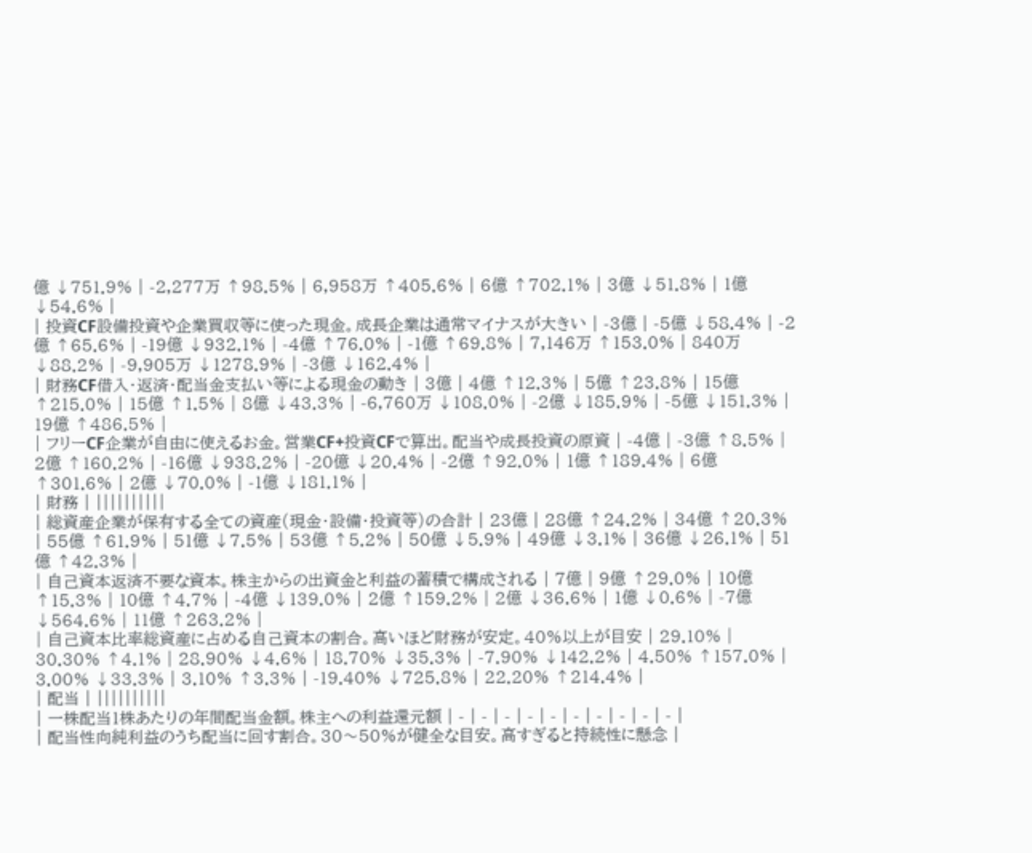億 ↓751.9% | -2,277万 ↑98.5% | 6,958万 ↑405.6% | 6億 ↑702.1% | 3億 ↓51.8% | 1億 ↓54.6% |
| 投資CF設備投資や企業買収等に使った現金。成長企業は通常マイナスが大きい | -3億 | -5億 ↓58.4% | -2億 ↑65.6% | -19億 ↓932.1% | -4億 ↑76.0% | -1億 ↑69.8% | 7,146万 ↑153.0% | 840万 ↓88.2% | -9,905万 ↓1278.9% | -3億 ↓162.4% |
| 財務CF借入・返済・配当金支払い等による現金の動き | 3億 | 4億 ↑12.3% | 5億 ↑23.8% | 15億 ↑215.0% | 15億 ↑1.5% | 8億 ↓43.3% | -6,760万 ↓108.0% | -2億 ↓185.9% | -5億 ↓151.3% | 19億 ↑486.5% |
| フリーCF企業が自由に使えるお金。営業CF+投資CFで算出。配当や成長投資の原資 | -4億 | -3億 ↑8.5% | 2億 ↑160.2% | -16億 ↓938.2% | -20億 ↓20.4% | -2億 ↑92.0% | 1億 ↑189.4% | 6億 ↑301.6% | 2億 ↓70.0% | -1億 ↓181.1% |
| 財務 | ||||||||||
| 総資産企業が保有する全ての資産(現金・設備・投資等)の合計 | 23億 | 28億 ↑24.2% | 34億 ↑20.3% | 55億 ↑61.9% | 51億 ↓7.5% | 53億 ↑5.2% | 50億 ↓5.9% | 49億 ↓3.1% | 36億 ↓26.1% | 51億 ↑42.3% |
| 自己資本返済不要な資本。株主からの出資金と利益の蓄積で構成される | 7億 | 9億 ↑29.0% | 10億 ↑15.3% | 10億 ↑4.7% | -4億 ↓139.0% | 2億 ↑159.2% | 2億 ↓36.6% | 1億 ↓0.6% | -7億 ↓564.6% | 11億 ↑263.2% |
| 自己資本比率総資産に占める自己資本の割合。高いほど財務が安定。40%以上が目安 | 29.10% | 30.30% ↑4.1% | 28.90% ↓4.6% | 18.70% ↓35.3% | -7.90% ↓142.2% | 4.50% ↑157.0% | 3.00% ↓33.3% | 3.10% ↑3.3% | -19.40% ↓725.8% | 22.20% ↑214.4% |
| 配当 | ||||||||||
| 一株配当1株あたりの年間配当金額。株主への利益還元額 | - | - | - | - | - | - | - | - | - | - |
| 配当性向純利益のうち配当に回す割合。30〜50%が健全な目安。高すぎると持続性に懸念 |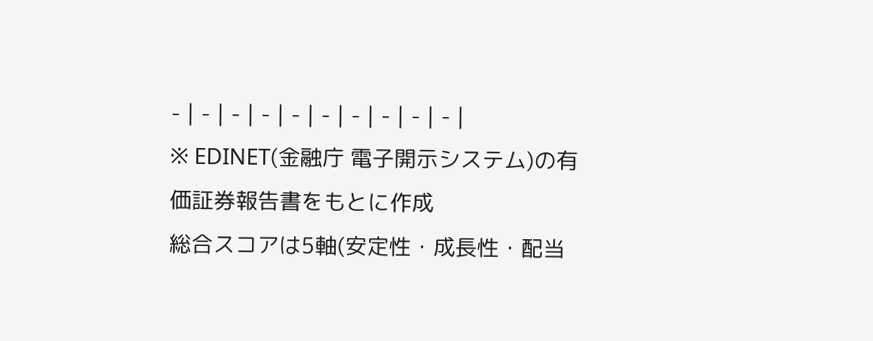- | - | - | - | - | - | - | - | - | - |
※ EDINET(金融庁 電子開示システム)の有価証券報告書をもとに作成
総合スコアは5軸(安定性・成長性・配当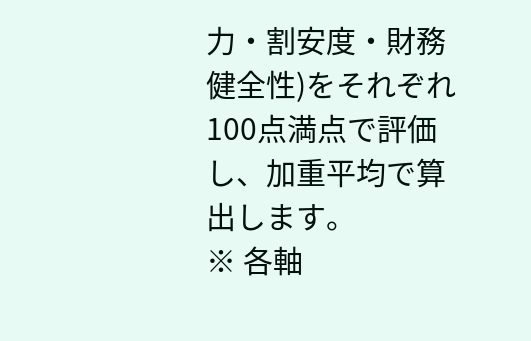力・割安度・財務健全性)をそれぞれ100点満点で評価し、加重平均で算出します。
※ 各軸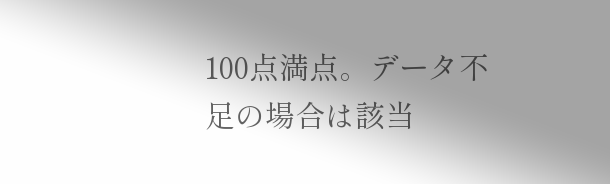100点満点。データ不足の場合は該当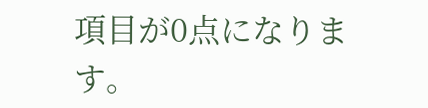項目が0点になります。